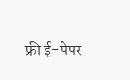फ्री ई-पेपर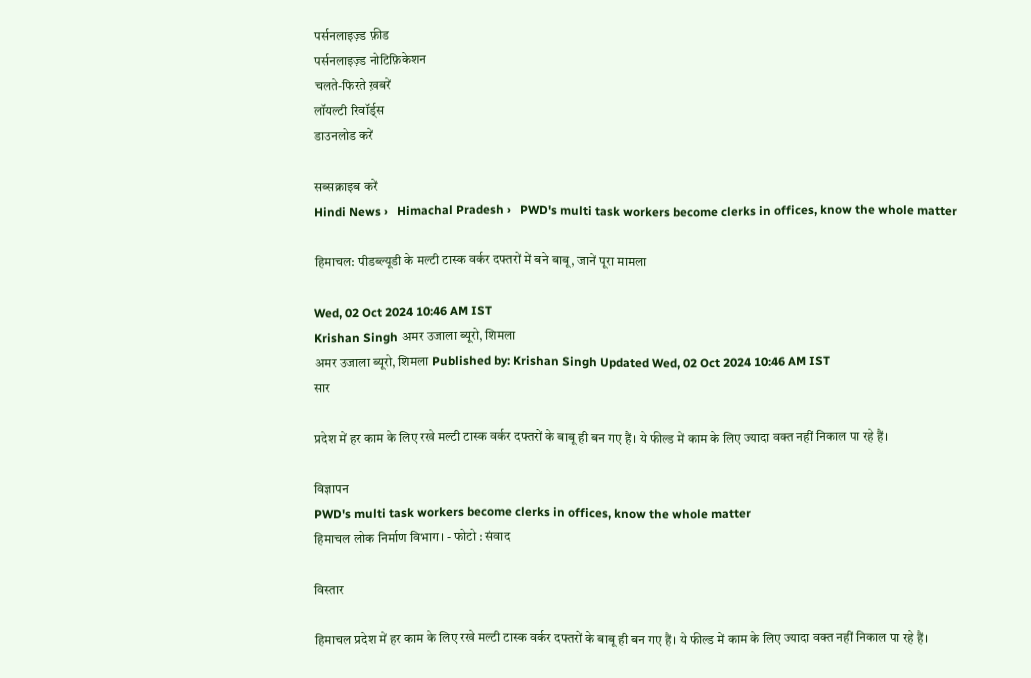पर्सनलाइज़्ड फ़ीड
पर्सनलाइज़्ड नोटिफ़िकेशन
चलते-फिरते ख़बरें
लॉयल्टी रिवॉर्ड्स
डाउनलोड करें

सब्सक्राइब करें
Hindi News ›   Himachal Pradesh ›   PWD's multi task workers become clerks in offices, know the whole matter

हिमाचल: पीडब्ल्यूडी के मल्टी टास्क वर्कर दफ्तरों में बने बाबू, जानें पूरा मामला

Wed, 02 Oct 2024 10:46 AM IST
Krishan Singh अमर उजाला ब्यूरो, शिमला
अमर उजाला ब्यूरो, शिमला Published by: Krishan Singh Updated Wed, 02 Oct 2024 10:46 AM IST
सार

प्रदेश में हर काम के लिए रखे मल्टी टास्क वर्कर दफ्तरों के बाबू ही बन गए हैं। ये फील्ड में काम के लिए ज्यादा वक्त नहीं निकाल पा रहे हैं।

विज्ञापन
PWD's multi task workers become clerks in offices, know the whole matter
हिमाचल लोक निर्माण विभाग। - फोटो : संवाद

विस्तार

हिमाचल प्रदेश में हर काम के लिए रखे मल्टी टास्क वर्कर दफ्तरों के बाबू ही बन गए हैं। ये फील्ड में काम के लिए ज्यादा वक्त नहीं निकाल पा रहे हैं।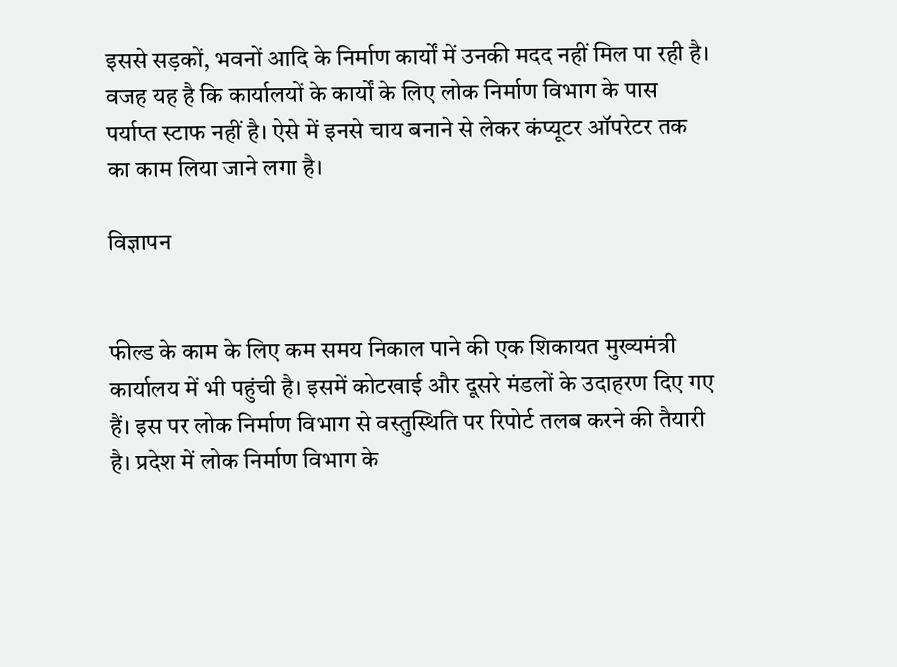इससे सड़कों, भवनों आदि के निर्माण कार्यों में उनकी मदद नहीं मिल पा रही है। वजह यह है कि कार्यालयों के कार्यों के लिए लोक निर्माण विभाग के पास पर्याप्त स्टाफ नहीं है। ऐसे में इनसे चाय बनाने से लेकर कंप्यूटर ऑपरेटर तक का काम लिया जाने लगा है।

विज्ञापन


फील्ड के काम के लिए कम समय निकाल पाने की एक शिकायत मुख्यमंत्री कार्यालय में भी पहुंची है। इसमें कोटखाई और दूसरे मंडलों के उदाहरण दिए गए हैं। इस पर लोक निर्माण विभाग से वस्तुस्थिति पर रिपोर्ट तलब करने की तैयारी है। प्रदेश में लोक निर्माण विभाग के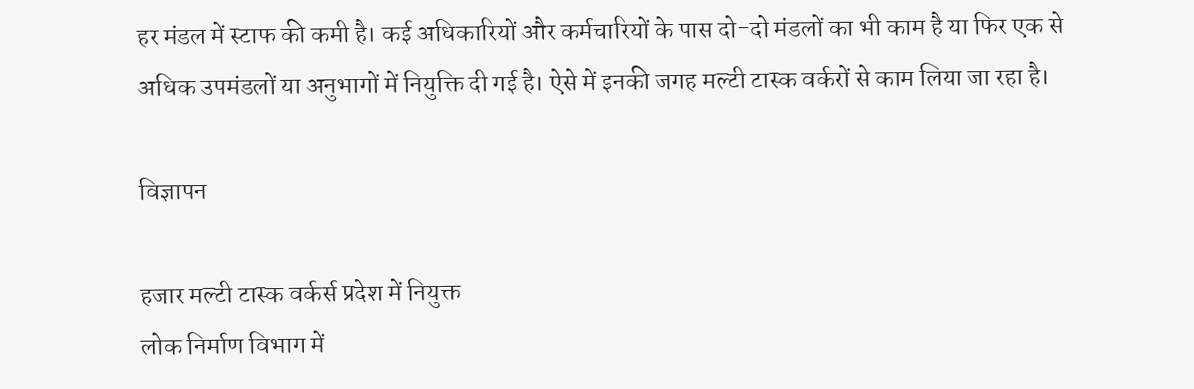हर मंडल में स्टाफ की कमी है। कई अधिकारियों और कर्मचारियों के पास दो-दो मंडलों का भी काम है या फिर एक से अधिक उपमंडलों या अनुभागों में नियुक्ति दी गई है। ऐसे में इनकी जगह मल्टी टास्क वर्करों से काम लिया जा रहा है।

विज्ञापन

हजार मल्टी टास्क वर्कर्स प्रदेश में नियुक्त
लोक निर्माण विभाग में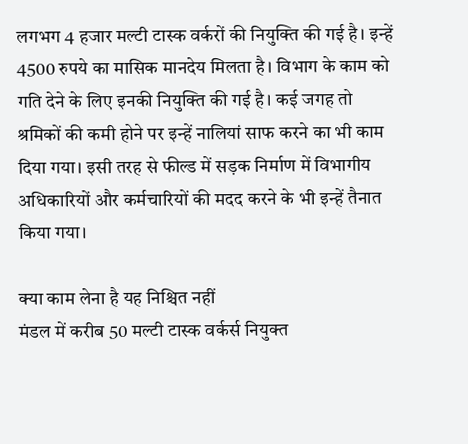लगभग 4 हजार मल्टी टास्क वर्करों की नियुक्ति की गई है। इन्हें 4500 रुपये का मासिक मानदेय मिलता है। विभाग के काम को गति देने के लिए इनकी नियुक्ति की गई है। कई जगह तो श्रमिकों की कमी होने पर इन्हें नालियां साफ करने का भी काम दिया गया। इसी तरह से फील्ड में सड़क निर्माण में विभागीय अधिकारियों और कर्मचारियों की मदद करने के भी इन्हें तैनात किया गया।

क्या काम लेना है यह निश्चित नहीं
मंडल में करीब 50 मल्टी टास्क वर्कर्स नियुक्त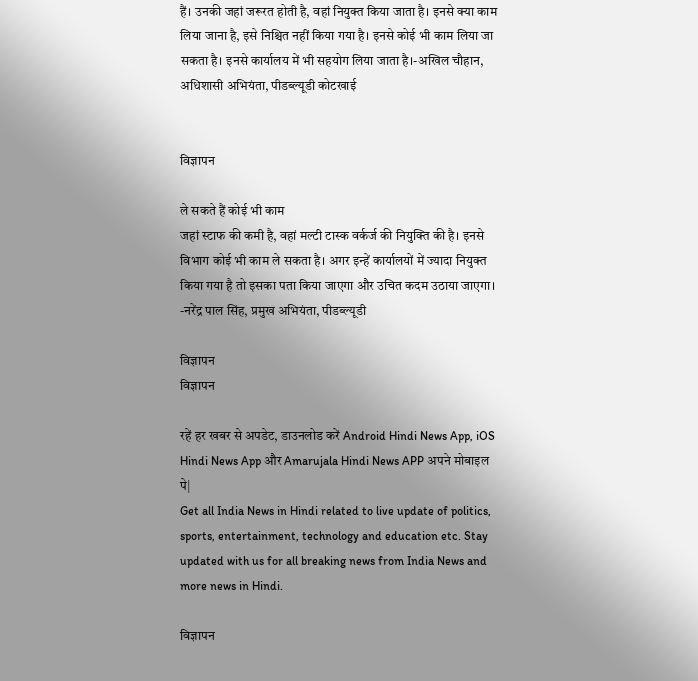हैं। उनकी जहां जरूरत होती है, वहां नियुक्त किया जाता है। इनसे क्या काम लिया जाना है, इसे निश्चित नहीं किया गया है। इनसे कोई भी काम लिया जा सकता है। इनसे कार्यालय में भी सहयोग लिया जाता है।-अखिल चौहान, अधिशासी अभियंता, पीडब्ल्यूडी कोटखाई


विज्ञापन

ले सकते हैं कोई भी काम
जहां स्टाफ की कमी है, वहां मल्टी टास्क वर्कर्ज की नियुक्ति की है। इनसे विभाग कोई भी काम ले सकता है। अगर इन्हें कार्यालयों में ज्यादा नियुक्त किया गया है तो इसका पता किया जाएगा और उचित कदम उठाया जाएगा। -नरेंद्र पाल सिंह, प्रमुख अभियंता, पीडब्ल्यूडी

विज्ञापन
विज्ञापन

रहें हर खबर से अपडेट, डाउनलोड करें Android Hindi News App, iOS Hindi News App और Amarujala Hindi News APP अपने मोबाइल पे|
Get all India News in Hindi related to live update of politics, sports, entertainment, technology and education etc. Stay updated with us for all breaking news from India News and more news in Hindi.

विज्ञापन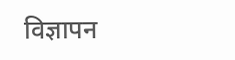विज्ञापन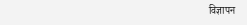विज्ञापन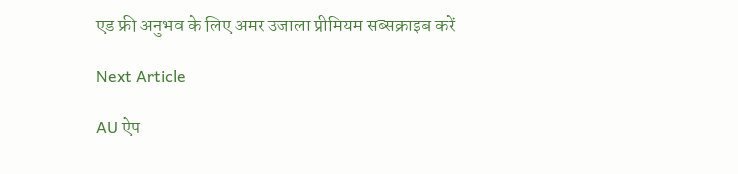एड फ्री अनुभव के लिए अमर उजाला प्रीमियम सब्सक्राइब करें

Next Article

AU ऐप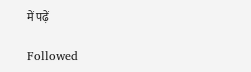में पढ़ें

Followed